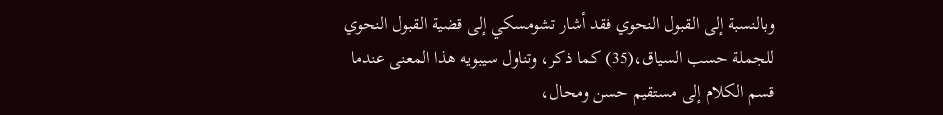وبالنسبة إلى القبول النحوي فقد أشار تشومسكي إلى قضية القبول النحوي للجملة حسب السياق،(35) كما ذكر، وتناول سيبويه هذا المعنى عندما قسم الكلام إلى مستقيم حسن ومحال،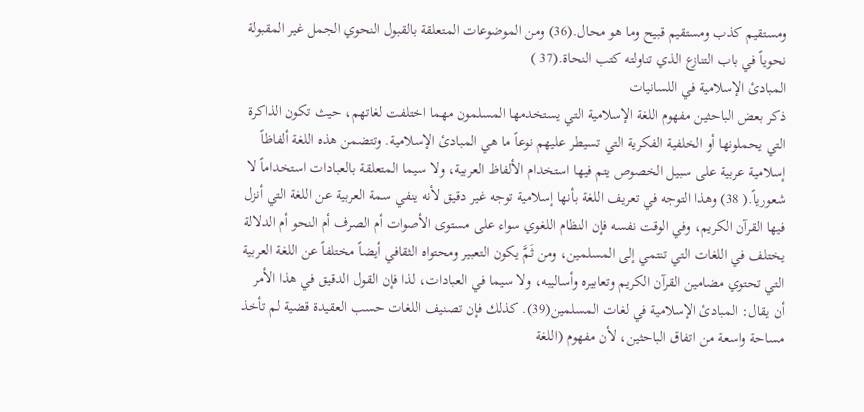ومستقيم كذب ومستقيم قبيح وما هو محال.(36) ومن الموضوعات المتعلقة بالقبول النحوي الجمل غير المقبولة نحوياً في باب التنازع الذي تناولته كتب النحاة.(37 )
المبادئ الإسلامية في اللسانيات
ذكر بعض الباحثين مفهوم اللغة الإسلامية التي يستخدمها المسلمون مهما اختلفت لغاتهم، حيث تكون الذاكرة التي يحملونها أو الخلفية الفكرية التي تسيطر عليهم نوعاً ما هي المبادئ الإسلامية. وتتضمن هذه اللغة ألفاظاً إسلامية عربية على سبيل الخصوص يتم فيها استخدام الألفاظ العربية، ولا سيما المتعلقة بالعبادات استخداماً لا شعورياً.( 38) وهذا التوجه في تعريف اللغة بأنها إسلامية توجه غير دقيق لأنه ينفي سمة العربية عن اللغة التي أنزل فيها القرآن الكريم، وفي الوقت نفسه فإن النظام اللغوي سواء على مستوى الأصوات أم الصرف أم النحو أم الدلالة يختلف في اللغات التي تنتمي إلى المسلمين، ومن ثَمَّ يكون التعبير ومحتواه الثقافي أيضاً مختلفاً عن اللغة العربية التي تحتوي مضامين القرآن الكريم وتعابيره وأساليبه، ولا سيما في العبادات، لذا فإن القول الدقيق في هذا الأمر أن يقال: المبادئ الإسلامية في لغات المسلمين(39). كذلك فإن تصنيف اللغات حسب العقيدة قضية لم تأخذ مساحة واسعة من اتفاق الباحثين، لأن مفهوم (اللغة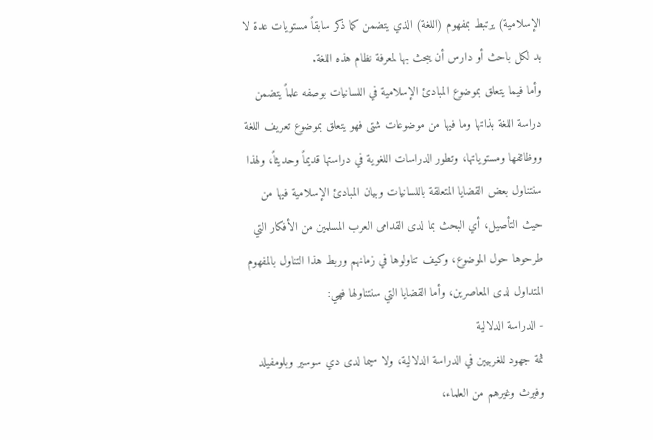الإسلامية) يرتبط بمفهوم (اللغة) الذي يتضمن كما ذكر سابقاً مستويات عدة لا بد لكل باحث أو دارس أن يبحث بها لمعرفة نظام هذه اللغة.
وأما فيما يتعلق بموضوع المبادئ الإسلامية في اللسانيات بوصفه علماً يتضمن دراسة اللغة بذاتها وما فيها من موضوعات شتى فهو يتعلق بموضوع تعريف اللغة ووظائفها ومستوياتها، وتطور الدراسات اللغوية في دراستها قديماً وحديثاً، ولهذا سنتناول بعض القضايا المتعلقة باللسانيات وبيان المبادئ الإسلامية فيها من حيث التأصيل، أي البحث بما لدى القدامى العرب المسلمين من الأفكار التي طرحوها حول الموضوع، وكيف تناولوها في زمانهم وربط هذا التناول بالمفهوم المتداول لدى المعاصرين، وأما القضايا التي سنتناولها فهي:
- الدراسة الدلالية
ثمة جهود للغربيين في الدراسة الدلالية، ولا سيما لدى دي سوسير وبلومفيلد وفيرث وغيرهم من العلماء،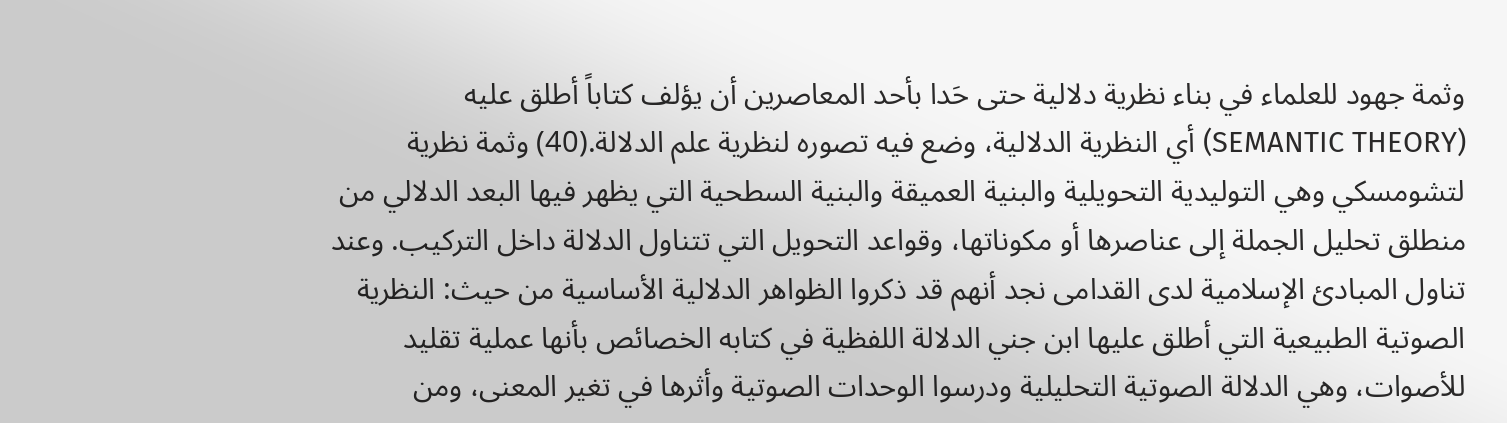وثمة جهود للعلماء في بناء نظرية دلالية حتى حَدا بأحد المعاصرين أن يؤلف كتاباً أطلق عليه (SEMANTIC THEORY) أي النظرية الدلالية، وضع فيه تصوره لنظرية علم الدلالة.(40) وثمة نظرية لتشومسكي وهي التوليدية التحويلية والبنية العميقة والبنية السطحية التي يظهر فيها البعد الدلالي من منطلق تحليل الجملة إلى عناصرها أو مكوناتها، وقواعد التحويل التي تتناول الدلالة داخل التركيب. وعند تناول المبادئ الإسلامية لدى القدامى نجد أنهم قد ذكروا الظواهر الدلالية الأساسية من حيث: النظرية الصوتية الطبيعية التي أطلق عليها ابن جني الدلالة اللفظية في كتابه الخصائص بأنها عملية تقليد للأصوات، وهي الدلالة الصوتية التحليلية ودرسوا الوحدات الصوتية وأثرها في تغير المعنى، ومن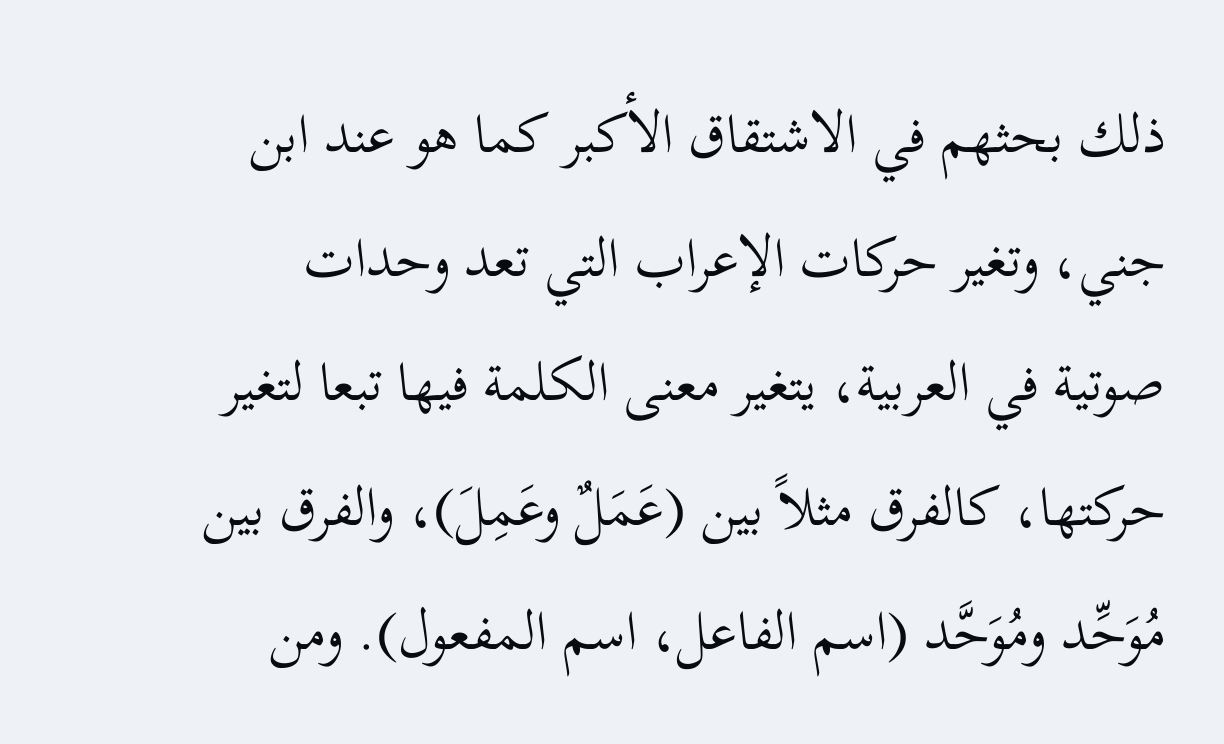ذلك بحثهم في الاشتقاق الأكبر كما هو عند ابن جني، وتغير حركات الإعراب التي تعد وحدات صوتية في العربية، يتغير معنى الكلمة فيها تبعا لتغير حركتها، كالفرق مثلاً بين (عَمَلٌ وعَمِلَ)، والفرق بين مُوَحِّد ومُوَحَّد (اسم الفاعل، اسم المفعول). ومن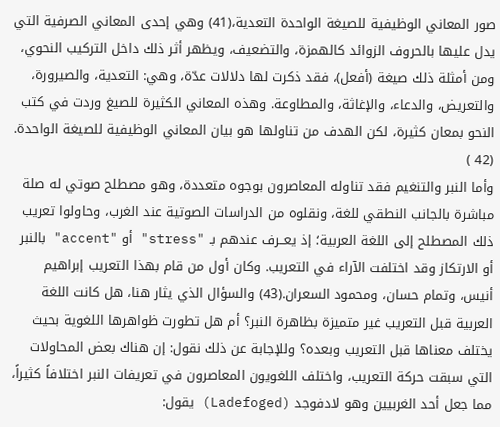صور المعاني الوظيفية للصيغة الواحدة التعدية،(41) وهي إحدى المعاني الصرفية التي يدل عليها بالحروف الزوائد كالهمزة، والتضعيف، ويظهر أثر ذلك داخل التركيب النحوي، ومن أمثلة ذلك صيغة (أفعل)، فقد ذكرت لها دلالات عدّة، وهي: التعدية، والصيرورة، والتعريض، والدعاء، والإغاثة، والمطاوعة. وهذه المعاني الكثيرة للصيغ وردت في كتب النحو بمعان كثيرة، لكن الهدف من تناولها هو بيان المعاني الوظيفية للصيغة الواحدة. (42 )
وأما النبر والتنغيم فقد تناوله المعاصرون بوجوه متعددة، وهو مصطلح صوتي له صلة مباشرة بالجانب النطقي للغة، ونقلوه من الدراسات الصوتية عند الغرب، وحاولوا تعريب ذلك المصطلح إلى اللغة العربية؛ إذ يعــرف عندهم بـ "stress" أو "accent" بالنبر أو الارتكاز وقد اختلفت الآراء في التعريب. وكان أول من قام بهذا التعريب إبراهيم أنيس، وتمام حسان، ومحمود السعران.(43) والسؤال الذي يثار هنا، هل كانت اللغة العربية قبل التعريب غير متميزة بظاهرة النبر؟ أم هل تطورت ظواهرها اللغوية بحيث يختلف معناها قبل التعريب وبعده؟ وللإجابة عن ذلك نقول: إن هناك بعض المحاولات التي سبقت حركة التعريب، واختلف اللغويون المعاصرون في تعريفات النبر اختلافاً كثيراً، مما جعل أحد الغربيين وهو لادفوجد (Ladefoged) يقول: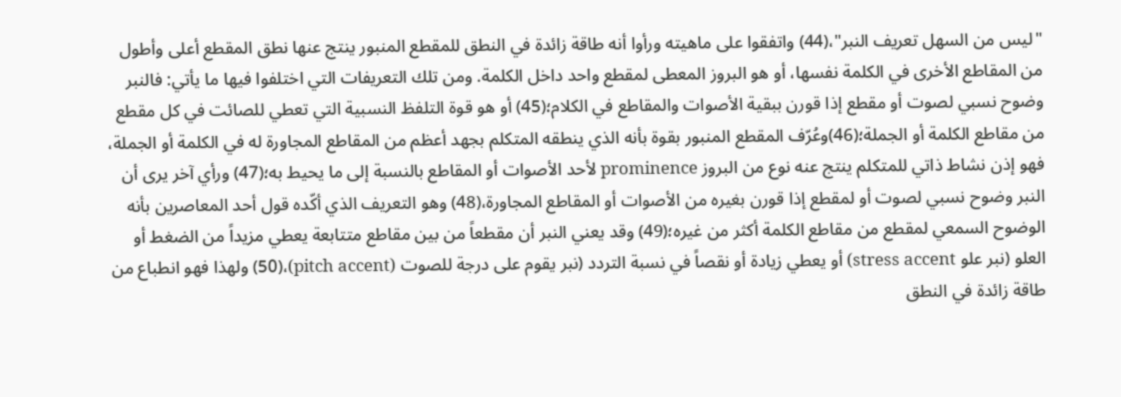"ليس من السهل تعريف النبر"،(44) واتفقوا على ماهيته ورأوا أنه طاقة زائدة في النطق للمقطع المنبور ينتج عنها نطق المقطع أعلى وأطول من المقاطع الأخرى في الكلمة نفسها، أو هو البروز المعطى لمقطع واحد داخل الكلمة. ومن تلك التعريفات التي اختلفوا فيها ما يأتي: فالنبر وضوح نسبي لصوت أو مقطع إذا قورن ببقية الأصوات والمقاطع في الكلام؛(45) أو هو قوة التلفظ النسبية التي تعطي للصائت في كل مقطع من مقاطع الكلمة أو الجملة؛(46)وعُرّف المقطع المنبور بقوة بأنه الذي ينطقه المتكلم بجهد أعظم من المقاطع المجاورة له في الكلمة أو الجملة، فهو إذن نشاط ذاتي للمتكلم ينتج عنه نوع من البروز prominence لأحد الأصوات أو المقاطع بالنسبة إلى ما يحيط به؛(47) ورأي آخر يرى أن النبر وضوح نسبي لصوت أو لمقطع إذا قورن بغيره من الأصوات أو المقاطع المجاورة،(48) وهو التعريف الذي أكّده قول أحد المعاصرين بأنه الوضوح السمعي لمقطع من مقاطع الكلمة أكثر من غيره؛(49) وقد يعني النبر أن مقطعاً من بين مقاطع متتابعة يعطي مزيداً من الضغط أو العلو (نبر علو stress accent) أو يعطي زيادة أو نقصاً في نسبة التردد (نبر يقوم على درجة للصوت (pitch accent)،(50) ولهذا فهو انطباع من طاقة زائدة في النطق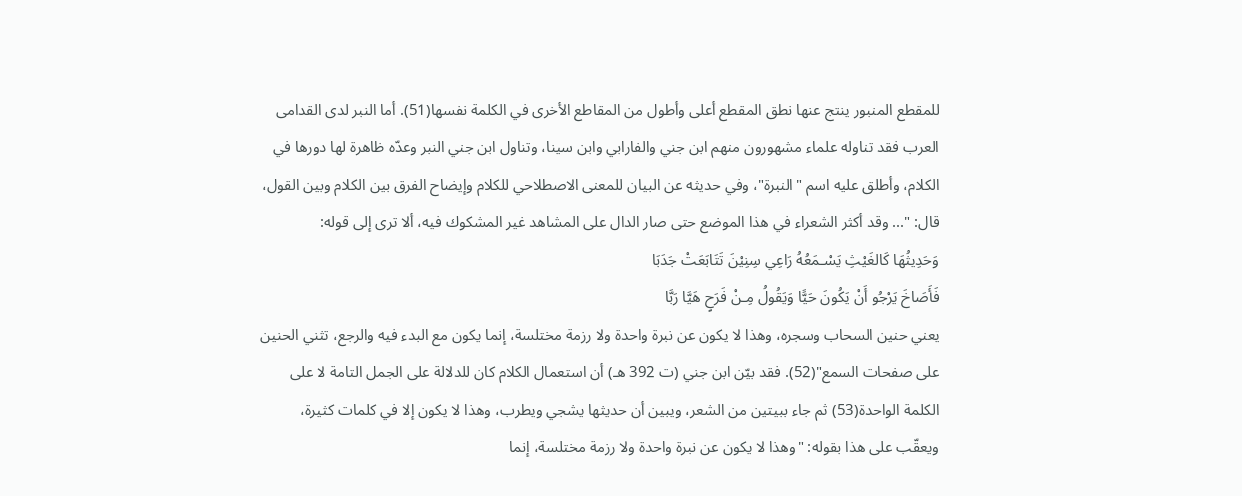للمقطع المنبور ينتج عنها نطق المقطع أعلى وأطول من المقاطع الأخرى في الكلمة نفسها(51). أما النبر لدى القدامى العرب فقد تناوله علماء مشهورون منهم ابن جني والفارابي وابن سينا، وتناول ابن جني النبر وعدّه ظاهرة لها دورها في الكلام، وأطلق عليه اسم "النبرة"، وفي حديثه عن البيان للمعنى الاصطلاحي للكلام وإيضاح الفرق بين الكلام وبين القول، قال: "... وقد أكثر الشعراء في هذا الموضع حتى صار الدال على المشاهد غير المشكوك فيه، ألا ترى إلى قوله:
وَحَدِيثُهَا كَالغَيْثِ يَسْـمَعُهُ رَاعِي سِنِيْنَ تَتَابَعَتْ جَدَبَا
فَأَصَاخَ يَرْجُو أَنْ يَكُونَ حَيًّا وَيَقُولُ مِـنْ فَرَحٍ هَيَّا رَبَّا
يعني حنين السحاب وسجره، وهذا لا يكون عن نبرة واحدة ولا رزمة مختلسة، إنما يكون مع البدء فيه والرجع، تثني الحنين على صفحات السمع"(52). فقد بيّن ابن جني (ت 392 هـ) أن استعمال الكلام كان للدلالة على الجمل التامة لا على الكلمة الواحدة(53) ثم جاء ببيتين من الشعر، ويبين أن حديثها يشجي ويطرب، وهذا لا يكون إلا في كلمات كثيرة، ويعقّب على هذا بقوله: "وهذا لا يكون عن نبرة واحدة ولا رزمة مختلسة، إنما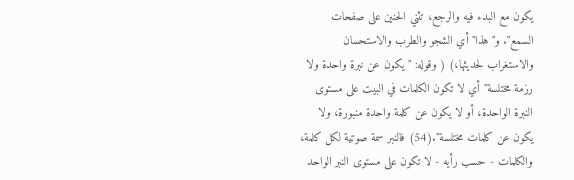يكون مع البدء فيه والرجع، تثني الحنين على صفحات السمع". و"هذا" أي الشجو والطرب والاستحسان والاستغراب لحديثها،) ( وقوله: "يكون عن نبرة واحدة ولا رزمة مختلسة" أي لا تكون الكلمات في البيت على مستوى النبرة الواحدة، أو لا يكون عن كلمة واحدة منبورة، ولا يكون عن كلمات مختلسة".(54) فالنبر سمة صوتية لكل كلمة، والكلمات - حسب رأيه - لا تكون على مستوى النبر الواحد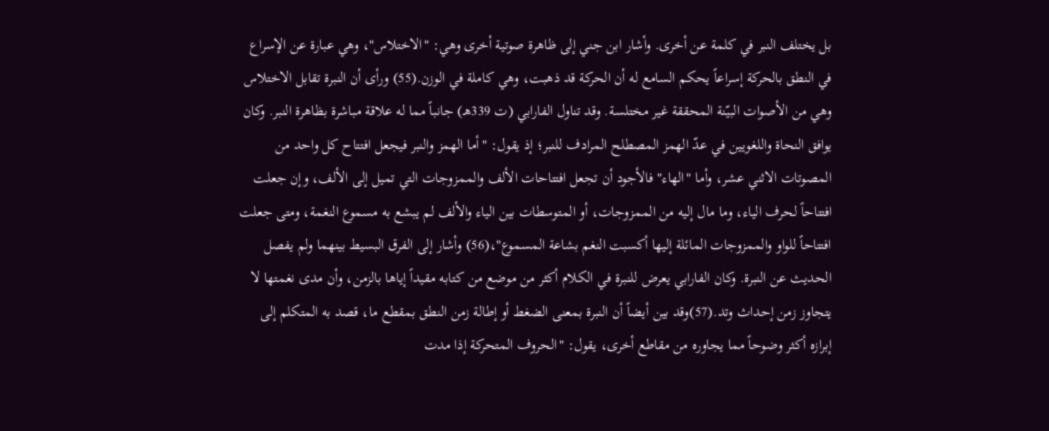بل يختلف النبر في كلمة عن أخرى. وأشار ابن جني إلى ظاهرة صوتية أخرى وهي: "الاختلاس"، وهي عبارة عن الإسراع في النطق بالحركة إسراعاً يحكم السامع له أن الحركة قد ذهبت، وهي كاملة في الوزن.(55) ورأى أن النبرة تقابل الاختلاس وهي من الأصوات البيّنة المحققة غير مختلسة. وقد تناول الفارابي (ت 339هـ) جانباً مما له علاقة مباشرة بظاهرة النبر. وكان يوافق النحاة واللغويين في عدّ الهمز المصطلح المرادف للنبر؛ إذ يقول: "أما الهمز والنبر فيجعل افتتاح كل واحد من المصوتات الاثني عشر، وأما "الهاء" فالأجود أن تجعل افتتاحات الألف والممزوجات التي تميل إلى الألف، وإن جعلت افتتاحاً لحرف الياء، وما مال إليه من الممزوجات، أو المتوسطات بين الياء والألف لم يبشع به مسموع النغمة، ومتى جعلت افتتاحاً للواو والممزوجات المائلة إليها أكسبت النغم بشاعة المسموع"،(56) وأشار إلى الفرق البسيط بينهما ولم يفصل الحديث عن النبرة. وكان الفارابي يعرض للنبرة في الكلام أكثر من موضع من كتابه مقيداً إياها بالزمن، وأن مدى نغمتها لا يتجاوز زمن إحداث وتد.(57)وقد بين أيضاً أن النبرة بمعنى الضغط أو إطالة زمن النطق بمقطع ما، قصد به المتكلم إلى إبرازه أكثر وضوحاً مما يجاوره من مقاطع أخرى، يقول: "الحروف المتحركة إذا مدت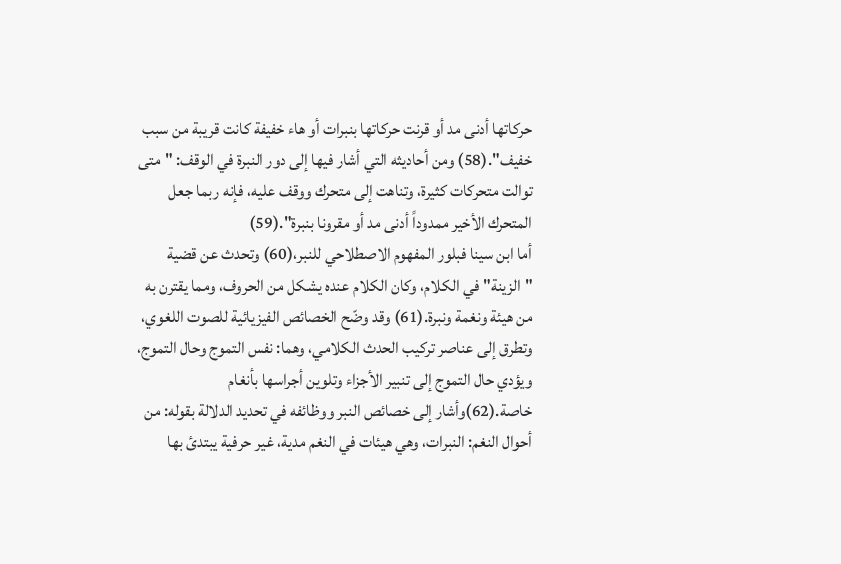حركاتها أدنى مد أو قرنت حركاتها بنبرات أو هاء خفيفة كانت قريبة من سبب خفيف".(58) ومن أحاديثه التي أشار فيها إلى دور النبرة في الوقف: "متى توالت متحركات كثيرة، وتناهت إلى متحرك ووقف عليه، فإنه ربما جعل المتحرك الأخير ممدوداً أدنى مد أو مقرونا بنبرة".(59)
أما ابن سينا فبلور المفهوم الاصطلاحي للنبر،(60) وتحدث عن قضية "الزينة" في الكلام، وكان الكلام عنده يشكل من الحروف، ومما يقترن به من هيئة ونغمة ونبرة.(61) وقد وضّح الخصائص الفيزيائية للصوت اللغوي، وتطرق إلى عناصر تركيب الحدث الكلامي، وهما: نفس التموج وحال التموج، ويؤدي حال التموج إلى تنبير الأجزاء وتلوين أجراسها بأنغام خاصة.(62)وأشار إلى خصائص النبر ووظائفه في تحديد الدلالة بقوله: من أحوال النغم: النبرات، وهي هيئات في النغم مدية، غير حرفية يبتدئ بها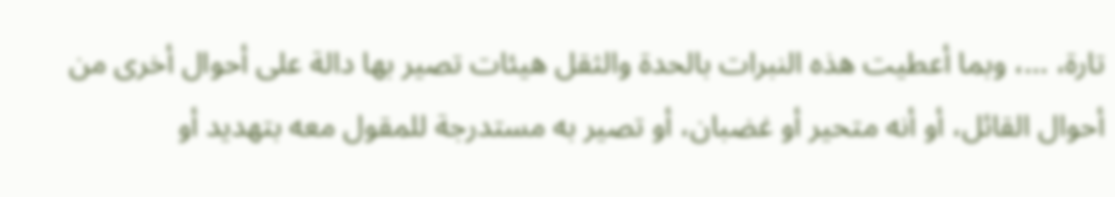تارة، ...، وبما أعطيت هذه النبرات بالحدة والثقل هيئات تصير بها دالة على أحوال أخرى من أحوال القائل، أو أنه متحير أو غضبان، أو تصير به مستدرجة للمقول معه بتهديد أو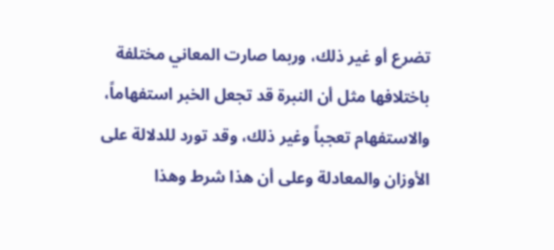تضرع أو غير ذلك، وربما صارت المعاني مختلفة باختلافها مثل أن النبرة قد تجعل الخبر استفهاماً، والاستفهام تعجباً وغير ذلك، وقد تورد للدلالة على الأوزان والمعادلة وعلى أن هذا شرط وهذا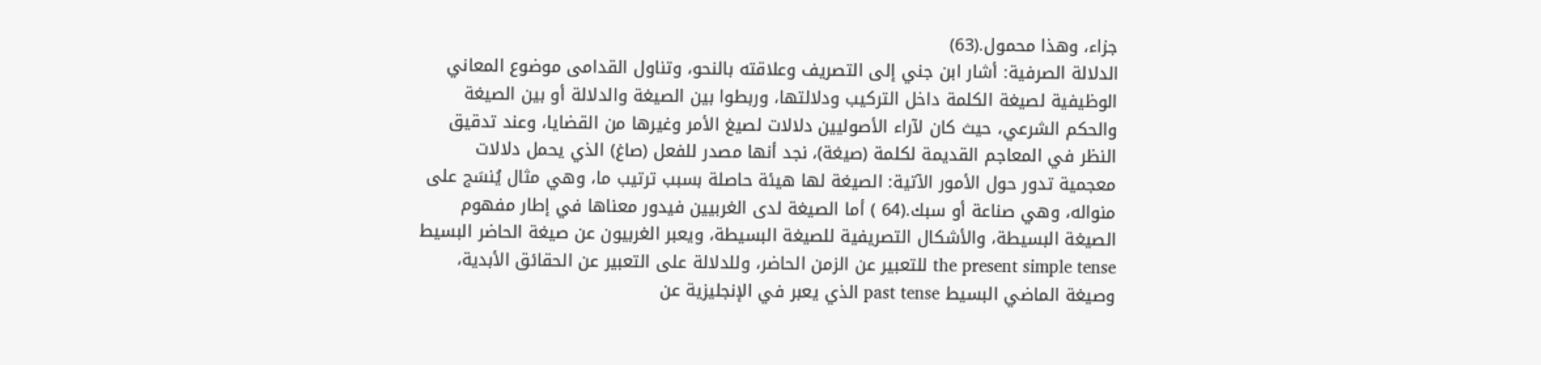جزاء، وهذا محمول.(63)
الدلالة الصرفية: أشار ابن جني إلى التصريف وعلاقته بالنحو، وتناول القدامى موضوع المعاني الوظيفية لصيغة الكلمة داخل التركيب ودلالتها، وربطوا بين الصيغة والدلالة أو بين الصيغة والحكم الشرعي، حيث كان لآراء الأصوليين دلالات لصيغ الأمر وغيرها من القضايا، وعند تدقيق النظر في المعاجم القديمة لكلمة (صيغة)، نجد أنها مصدر للفعل (صاغ) الذي يحمل دلالات معجمية تدور حول الأمور الآتية: الصيغة لها هيئة حاصلة بسبب ترتيب ما، وهي مثال يُنسَج على منواله، وهي صناعة أو سبك.(64 ) أما الصيغة لدى الغربيين فيدور معناها في إطار مفهوم الصيغة البسيطة، والأشكال التصريفية للصيغة البسيطة، ويعبر الغربيون عن صيغة الحاضر البسيط the present simple tense للتعبير عن الزمن الحاضر، وللدلالة على التعبير عن الحقائق الأبدية، وصيغة الماضي البسيط past tense الذي يعبر في الإنجليزية عن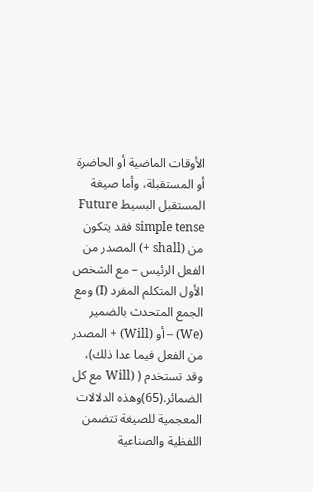الأوقات الماضية أو الحاضرة أو المستقبلة، وأما صيغة المستقبل البسيط Future simple tense فقد يتكون من (shall +) المصدر من الفعل الرئيس – مع الشخص الأول المتكلم المفرد (I) ومع الجمع المتحدث بالضمير (We) – أو (Will) + المصدر من الفعل فيما عدا ذلك)، وقد تستخدم ( (Will مع كل الضمائر.(65)وهذه الدلالات المعجمية للصيغة تتضمن اللفظية والصناعية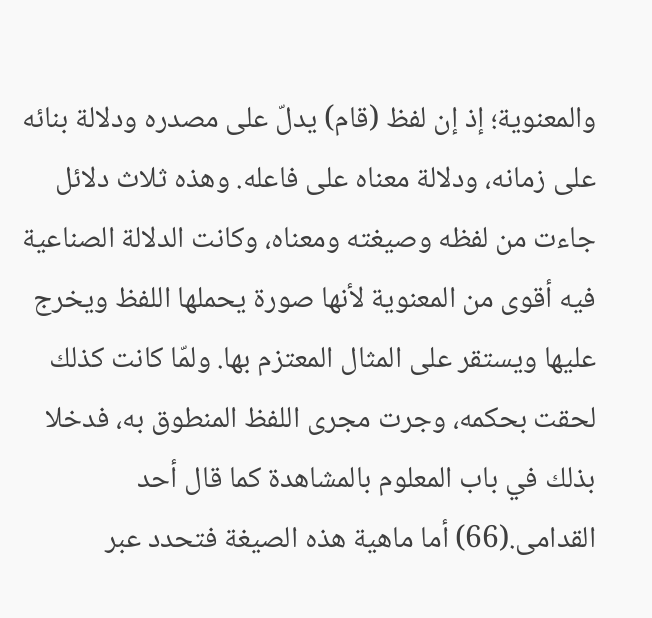والمعنوية؛ إذ إن لفظ (قام) يدلّ على مصدره ودلالة بنائه على زمانه، ودلالة معناه على فاعله. وهذه ثلاث دلائل جاءت من لفظه وصيغته ومعناه، وكانت الدلالة الصناعية فيه أقوى من المعنوية لأنها صورة يحملها اللفظ ويخرج عليها ويستقر على المثال المعتزم بها. ولمّا كانت كذلك لحقت بحكمه، وجرت مجرى اللفظ المنطوق به، فدخلا بذلك في باب المعلوم بالمشاهدة كما قال أحد القدامى.(66) أما ماهية هذه الصيغة فتحدد عبر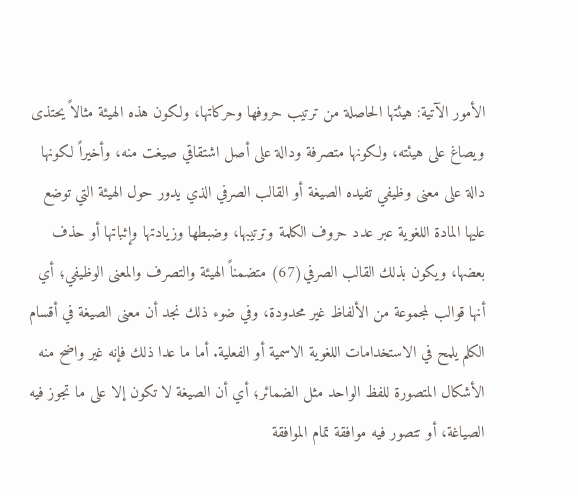الأمور الآتية: هيئتها الحاصلة من ترتيب حروفها وحركاتها، ولكون هذه الهيئة مثالاً يحتذى ويصاغ على هيئته، ولكونها متصرفة ودالة على أصل اشتقاقي صيغت منه، وأخيراً لكونها دالة على معنى وظيفي تفيده الصيغة أو القالب الصرفي الذي يدور حول الهيئة التي توضع عليها المادة اللغوية عبر عدد حروف الكلمة وترتيبها، وضبطها وزيادتها وإثباتها أو حذف بعضها، ويكون بذلك القالب الصرفي(67) متضمناً الهيئة والتصرف والمعنى الوظيفي؛ أي أنها قوالب لمجموعة من الألفاظ غير محدودة، وفي ضوء ذلك نجد أن معنى الصيغة في أقسام الكلم يلمح في الاستخدامات اللغوية الاسمية أو الفعلية. أما ما عدا ذلك فإنه غير واضح منه الأشكال المتصورة للفظ الواحد مثل الضمائر؛ أي أن الصيغة لا تكون إلا على ما تجوز فيه الصياغة، أو تتصور فيه موافقة تمام الموافقة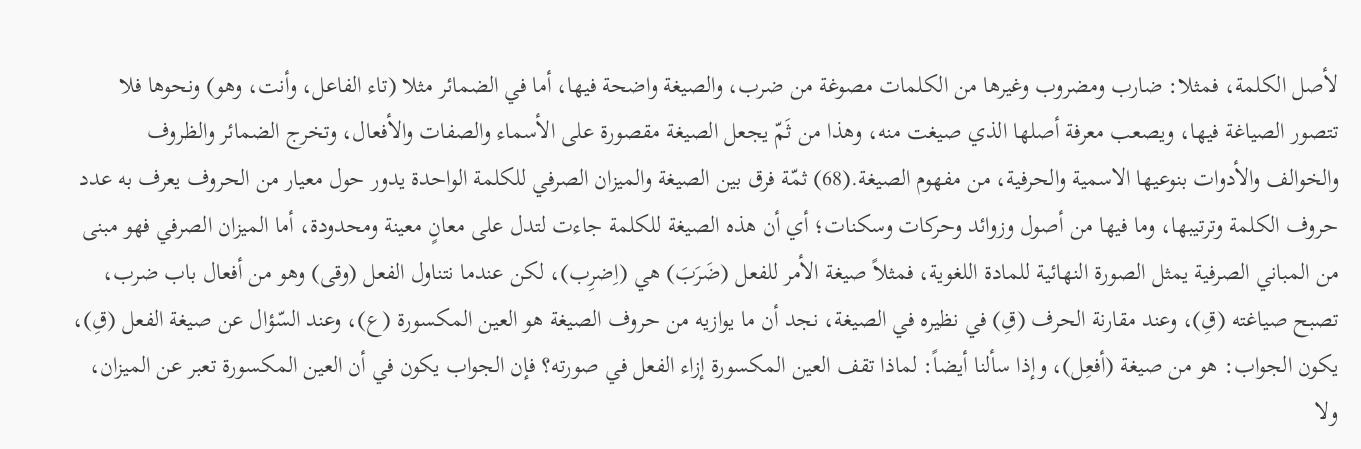لأصل الكلمة، فمثلا: ضارب ومضروب وغيرها من الكلمات مصوغة من ضرب، والصيغة واضحة فيها، أما في الضمائر مثلا (تاء الفاعل، وأنت، وهو) ونحوها فلا تتصور الصياغة فيها، ويصعب معرفة أصلها الذي صيغت منه، وهذا من ثَمّ يجعل الصيغة مقصورة على الأسماء والصفات والأفعال، وتخرج الضمائر والظروف والخوالف والأدوات بنوعيها الاسمية والحرفية، من مفهوم الصيغة.(68) ثمّة فرق بين الصيغة والميزان الصرفي للكلمة الواحدة يدور حول معيار من الحروف يعرف به عدد حروف الكلمة وترتيبها، وما فيها من أصول وزوائد وحركات وسكنات؛ أي أن هذه الصيغة للكلمة جاءت لتدل على معانٍ معينة ومحدودة، أما الميزان الصرفي فهو مبنى من المباني الصرفية يمثل الصورة النهائية للمادة اللغوية، فمثلاً صيغة الأمر للفعل (ضَرَبَ) هي (اِضرِب)، لكن عندما نتناول الفعل (وقى) وهو من أفعال باب ضرب، تصبح صياغته (قِ)، وعند مقارنة الحرف (قِ) في نظيره في الصيغة، نجد أن ما يوازيه من حروف الصيغة هو العين المكسورة (ع)، وعند السّؤال عن صيغة الفعل (قِ)، يكون الجواب: هو من صيغة (أفعِل)، وإذا سألنا أيضاً: لماذا تقف العين المكسورة إزاء الفعل في صورته؟ فإن الجواب يكون في أن العين المكسورة تعبر عن الميزان، ولا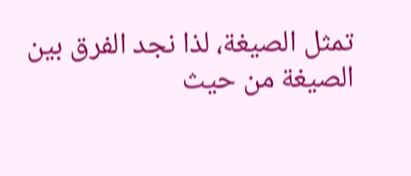تمثل الصيغة، لذا نجد الفرق بين الصيغة من حيث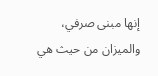إنها مبنى صرفي، والميزان من حيث هي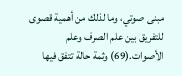مبنى صوتي، وما لذلك من أهمية قصوى للتفريق بين علم الصرف وعلم الأصوات.(69) وثمة حالة تتفق فيها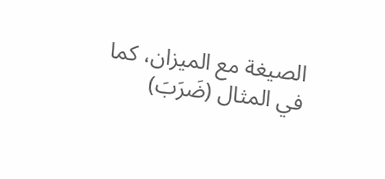الصيغة مع الميزان، كما في المثال (ضَرَبَ)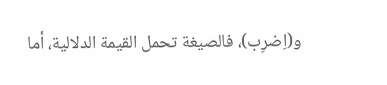و(اِضرِب)، فالصيغة تحمل القيمة الدلالية، أما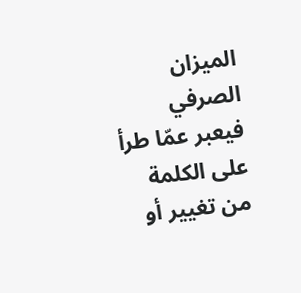الميزان الصرفي فيعبر عمّا طرأ على الكلمة من تغيير أو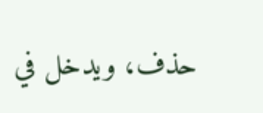حذف، ويدخل في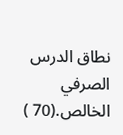نطاق الدرس الصرفي الخالص.(70 )